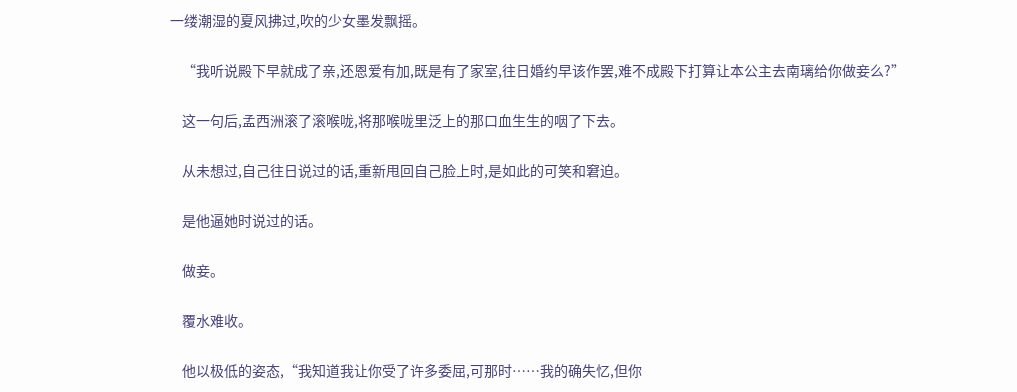一缕潮湿的夏风拂过,吹的少女墨发飘摇。

    “我听说殿下早就成了亲,还恩爱有加,既是有了家室,往日婚约早该作罢,难不成殿下打算让本公主去南璃给你做妾么?”

    这一句后,孟西洲滚了滚喉咙,将那喉咙里泛上的那口血生生的咽了下去。

    从未想过,自己往日说过的话,重新甩回自己脸上时,是如此的可笑和窘迫。

    是他逼她时说过的话。

    做妾。

    覆水难收。

    他以极低的姿态,“我知道我让你受了许多委屈,可那时……我的确失忆,但你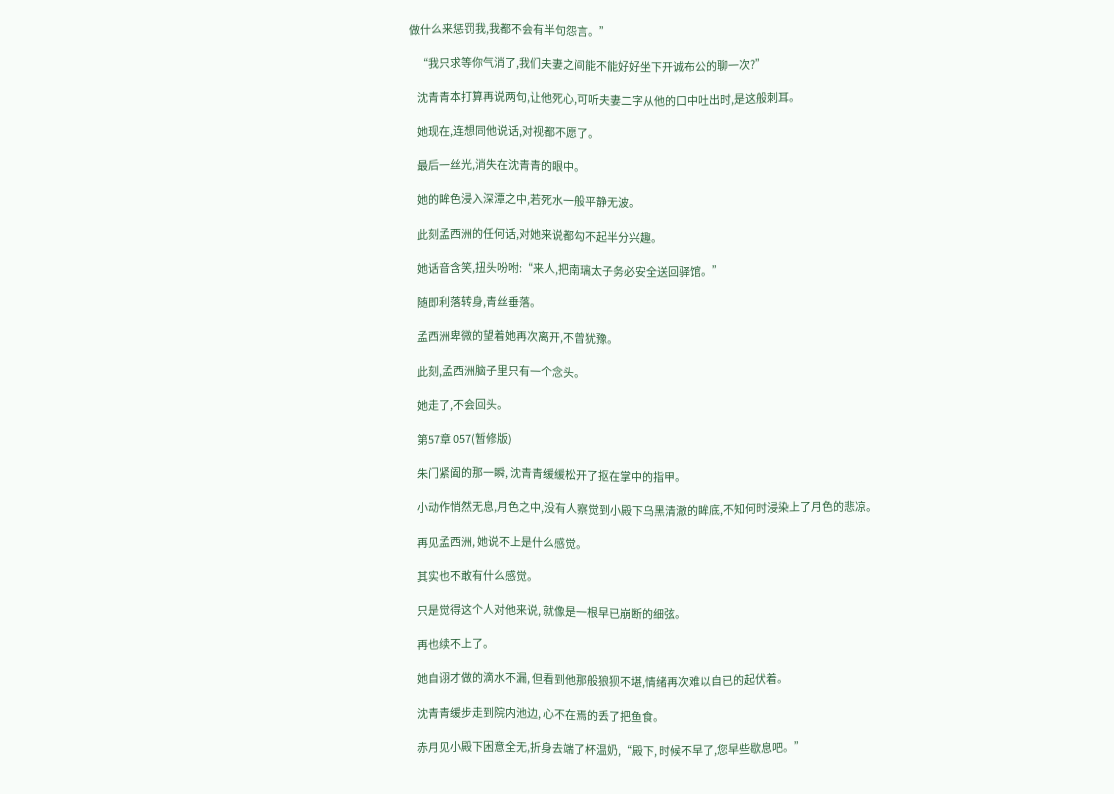做什么来惩罚我,我都不会有半句怨言。”

    “我只求等你气消了,我们夫妻之间能不能好好坐下开诚布公的聊一次?”

    沈青青本打算再说两句,让他死心,可听夫妻二字从他的口中吐出时,是这般刺耳。

    她现在,连想同他说话,对视都不愿了。

    最后一丝光,消失在沈青青的眼中。

    她的眸色浸入深潭之中,若死水一般平静无波。

    此刻孟西洲的任何话,对她来说都勾不起半分兴趣。

    她话音含笑,扭头吩咐:“来人,把南璃太子务必安全送回驿馆。”

    随即利落转身,青丝垂落。

    孟西洲卑微的望着她再次离开,不曾犹豫。

    此刻,孟西洲脑子里只有一个念头。

    她走了,不会回头。

    第57章 057(暂修版)

    朱门紧阖的那一瞬, 沈青青缓缓松开了抠在掌中的指甲。

    小动作悄然无息,月色之中,没有人察觉到小殿下乌黑清澈的眸底,不知何时浸染上了月色的悲凉。

    再见孟西洲, 她说不上是什么感觉。

    其实也不敢有什么感觉。

    只是觉得这个人对他来说, 就像是一根早已崩断的细弦。

    再也续不上了。

    她自诩才做的滴水不漏, 但看到他那般狼狈不堪,情绪再次难以自已的起伏着。

    沈青青缓步走到院内池边, 心不在焉的丢了把鱼食。

    赤月见小殿下困意全无,折身去端了杯温奶,“殿下, 时候不早了,您早些歇息吧。”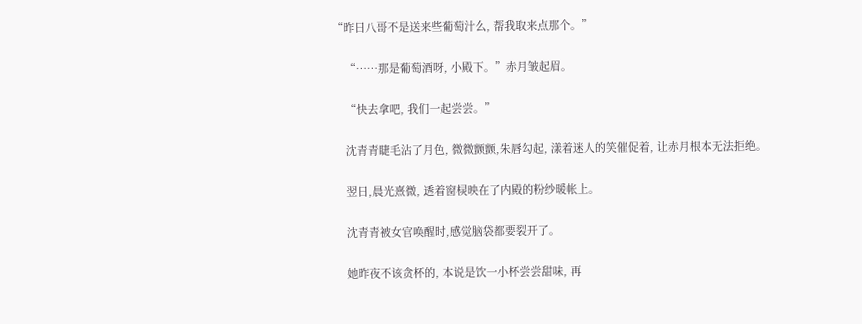“昨日八哥不是送来些葡萄汁么, 帮我取来点那个。”

    “……那是葡萄酒呀, 小殿下。”赤月皱起眉。

    “快去拿吧, 我们一起尝尝。”

    沈青青睫毛沾了月色, 微微颤颤,朱唇勾起, 漾着迷人的笑催促着, 让赤月根本无法拒绝。

    翌日,晨光熹微, 透着窗棂映在了内殿的粉纱暖帐上。

    沈青青被女官唤醒时,感觉脑袋都要裂开了。

    她昨夜不该贪杯的, 本说是饮一小杯尝尝甜味, 再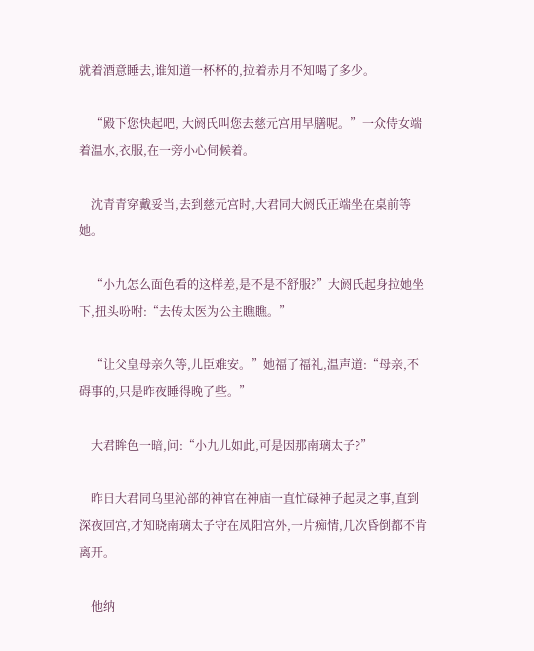就着酒意睡去,谁知道一杯杯的,拉着赤月不知喝了多少。

    “殿下您快起吧, 大阏氏叫您去慈元宫用早膳呢。”一众侍女端着温水,衣服,在一旁小心伺候着。

    沈青青穿戴妥当,去到慈元宫时,大君同大阏氏正端坐在桌前等她。

    “小九怎么面色看的这样差,是不是不舒服?”大阏氏起身拉她坐下,扭头吩咐:“去传太医为公主瞧瞧。”

    “让父皇母亲久等,儿臣难安。”她福了福礼,温声道:“母亲,不碍事的,只是昨夜睡得晚了些。”

    大君眸色一暗,问:“小九儿如此,可是因那南璃太子?”

    昨日大君同乌里沁部的神官在神庙一直忙碌神子起灵之事,直到深夜回宫,才知晓南璃太子守在凤阳宫外,一片痴情,几次昏倒都不肯离开。

    他纳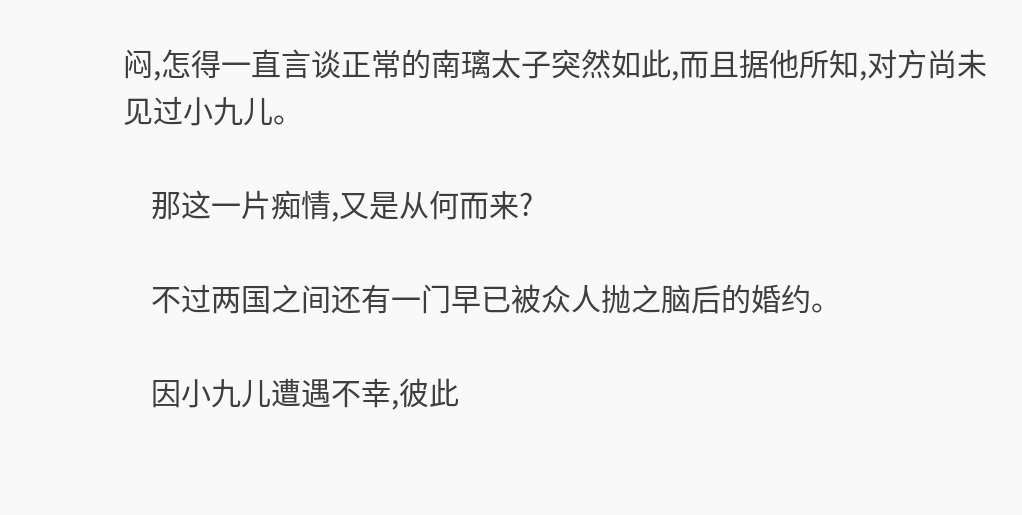闷,怎得一直言谈正常的南璃太子突然如此,而且据他所知,对方尚未见过小九儿。

    那这一片痴情,又是从何而来?

    不过两国之间还有一门早已被众人抛之脑后的婚约。

    因小九儿遭遇不幸,彼此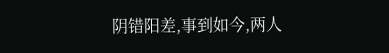阴错阳差,事到如今,两人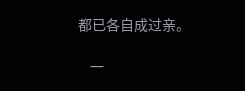都已各自成过亲。

    一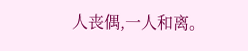人丧偶,一人和离。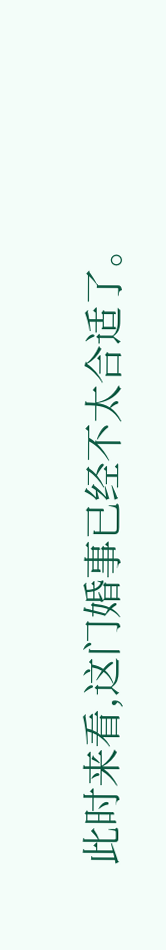此时来看,这门婚事已经不太合适了。